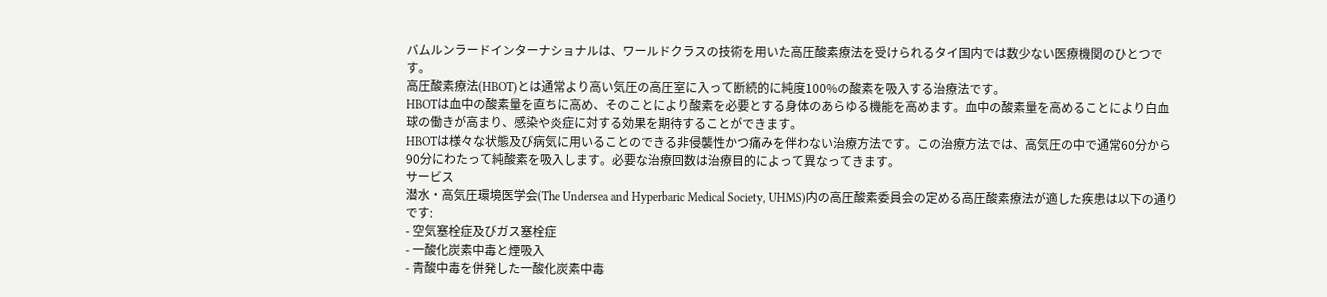バムルンラードインターナショナルは、ワールドクラスの技術を用いた高圧酸素療法を受けられるタイ国内では数少ない医療機関のひとつです。
高圧酸素療法(HBOT)とは通常より高い気圧の高圧室に入って断続的に純度100%の酸素を吸入する治療法です。
HBOTは血中の酸素量を直ちに高め、そのことにより酸素を必要とする身体のあらゆる機能を高めます。血中の酸素量を高めることにより白血球の働きが高まり、感染や炎症に対する効果を期待することができます。
HBOTは様々な状態及び病気に用いることのできる非侵襲性かつ痛みを伴わない治療方法です。この治療方法では、高気圧の中で通常60分から90分にわたって純酸素を吸入します。必要な治療回数は治療目的によって異なってきます。
サービス
潜水・高気圧環境医学会(The Undersea and Hyperbaric Medical Society, UHMS)内の高圧酸素委員会の定める高圧酸素療法が適した疾患は以下の通りです:
- 空気塞栓症及びガス塞栓症
- 一酸化炭素中毒と煙吸入
- 青酸中毒を併発した一酸化炭素中毒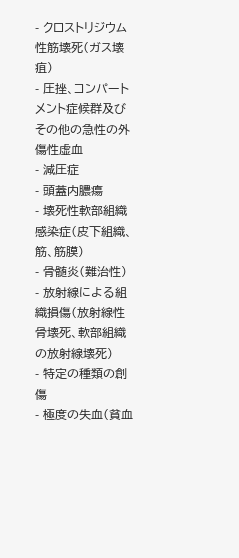- クロストリジウム性筋壊死(ガス壊疽)
- 圧挫、コンパートメント症候群及びその他の急性の外傷性虚血
- 減圧症
- 頭蓋内膿瘍
- 壊死性軟部組織感染症(皮下組織、筋、筋膜)
- 骨髄炎(難治性)
- 放射線による組織損傷(放射線性骨壊死、軟部組織の放射線壊死)
- 特定の種類の創傷
- 極度の失血(貧血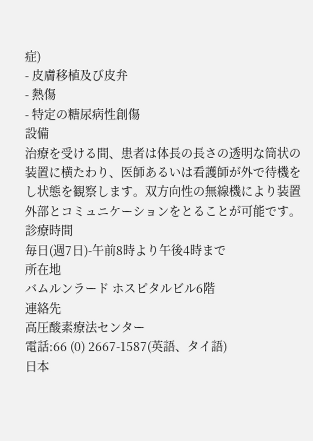症)
- 皮膚移植及び皮弁
- 熱傷
- 特定の糖尿病性創傷
設備
治療を受ける間、患者は体長の長さの透明な筒状の装置に横たわり、医師あるいは看護師が外で待機をし状態を観察します。双方向性の無線機により装置外部とコミュニケーションをとることが可能です。
診療時間
毎日(週7日)-午前8時より午後4時まで
所在地
バムルンラード ホスピタルビル6階
連絡先
高圧酸素療法センター
電話:66 (0) 2667-1587(英語、タイ語)
日本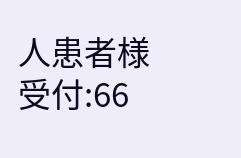人患者様受付:66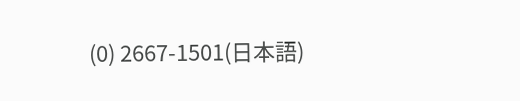(0) 2667-1501(日本語)